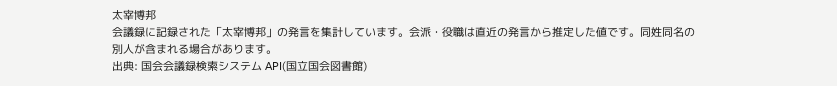太宰博邦
会議録に記録された「太宰博邦」の発言を集計しています。会派・役職は直近の発言から推定した値です。同姓同名の別人が含まれる場合があります。
出典: 国会会議録検索システム API(国立国会図書館)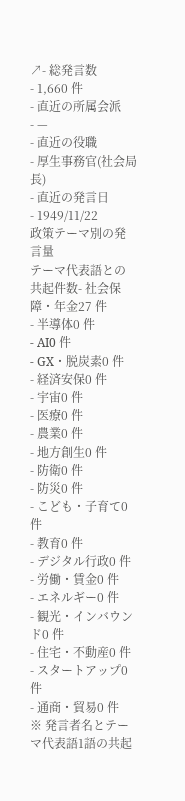↗- 総発言数
- 1,660 件
- 直近の所属会派
- —
- 直近の役職
- 厚生事務官(社会局長)
- 直近の発言日
- 1949/11/22
政策テーマ別の発言量
テーマ代表語との共起件数- 社会保障・年金27 件
- 半導体0 件
- AI0 件
- GX・脱炭素0 件
- 経済安保0 件
- 宇宙0 件
- 医療0 件
- 農業0 件
- 地方創生0 件
- 防衛0 件
- 防災0 件
- こども・子育て0 件
- 教育0 件
- デジタル行政0 件
- 労働・賃金0 件
- エネルギー0 件
- 観光・インバウンド0 件
- 住宅・不動産0 件
- スタートアップ0 件
- 通商・貿易0 件
※ 発言者名とテーマ代表語1語の共起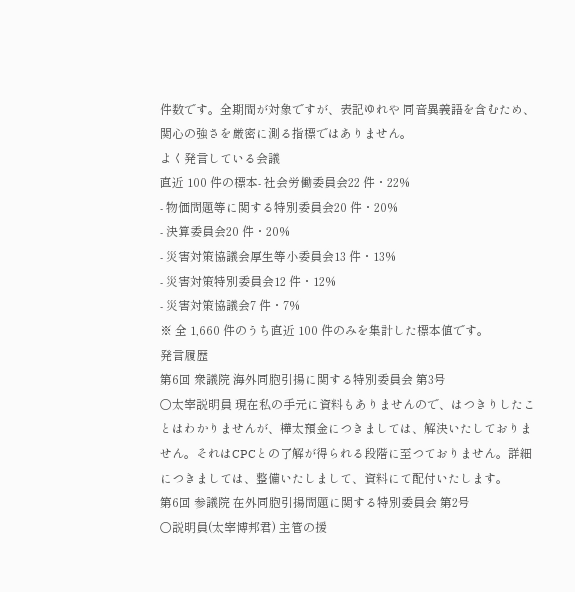件数です。全期間が対象ですが、表記ゆれや 同音異義語を含むため、関心の強さを厳密に測る指標ではありません。
よく発言している会議
直近 100 件の標本- 社会労働委員会22 件・22%
- 物価問題等に関する特別委員会20 件・20%
- 決算委員会20 件・20%
- 災害対策協議会厚生等小委員会13 件・13%
- 災害対策特別委員会12 件・12%
- 災害対策協議会7 件・7%
※ 全 1,660 件のうち直近 100 件のみを集計した標本値です。
発言履歴
第6回 衆議院 海外同胞引揚に関する特別委員会 第3号
○太宰説明員 現在私の手元に資料もありませんので、はつきりしたことはわかりませんが、樺太預金につきましては、解決いたしておりません。それはCPCとの了解が得られる段階に至つておりません。詳細につきましては、整備いたしまして、資料にて配付いたします。
第6回 参議院 在外同胞引揚問題に関する特別委員会 第2号
○説明員(太宰博邦君) 主管の援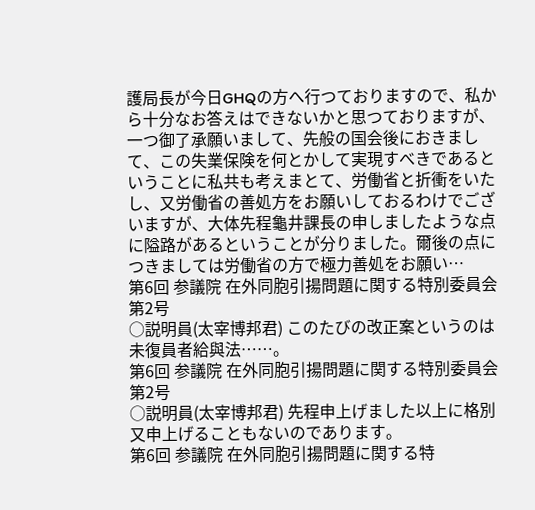護局長が今日GHQの方へ行つておりますので、私から十分なお答えはできないかと思つておりますが、一つ御了承願いまして、先般の国会後におきまして、この失業保険を何とかして実現すべきであるということに私共も考えまとて、労働省と折衝をいたし、又労働省の善処方をお願いしておるわけでございますが、大体先程龜井課長の申しましたような点に隘路があるということが分りました。爾後の点につきましては労働省の方で極力善処をお願い…
第6回 参議院 在外同胞引揚問題に関する特別委員会 第2号
○説明員(太宰博邦君) このたびの改正案というのは未復員者給與法……。
第6回 参議院 在外同胞引揚問題に関する特別委員会 第2号
○説明員(太宰博邦君) 先程申上げました以上に格別又申上げることもないのであります。
第6回 参議院 在外同胞引揚問題に関する特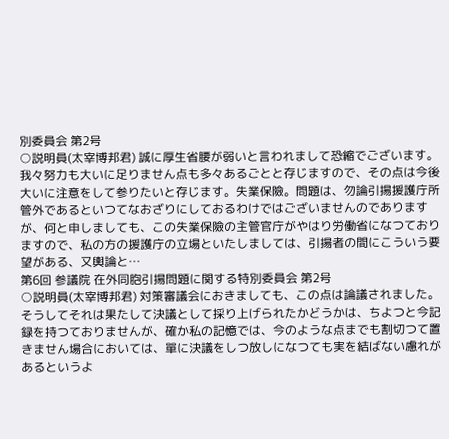別委員会 第2号
○説明員(太宰博邦君) 誠に厚生省腰が弱いと言われまして恐縮でございます。我々努力も大いに足りません点も多々あるごとと存じますので、その点は今後大いに注意をして参りたいと存じます。失業保險。問題は、勿論引揚援護庁所管外であるといつてなおざりにしておるわけではございませんのでありますが、何と申しましても、この失業保險の主管官庁がやはり労働省になつておりますので、私の方の援護庁の立場といたしましては、引揚者の間にこういう要望がある、又輿論と…
第6回 参議院 在外同胞引揚問題に関する特別委員会 第2号
○説明員(太宰博邦君) 対策審議会におきましても、この点は論議されました。そうしてそれは果たして決議として採り上げられたかどうかは、ちよつと今記録を持つておりませんが、確か私の記憶では、今のような点までも割切つて置きません場合においては、單に決議をしつ放しになつても実を結ばない慮れがあるというよ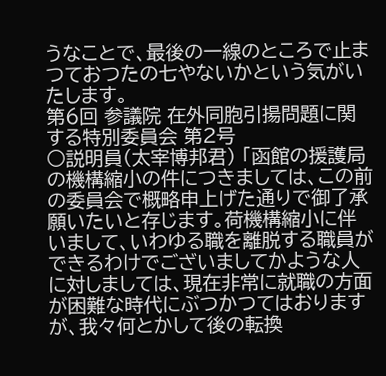うなことで、最後の一線のところで止まつておつたの七やないかという気がいたします。
第6回 参議院 在外同胞引揚問題に関する特別委員会 第2号
○説明員(太宰博邦君) 「函館の援護局の機構縮小の件につきましては、この前の委員会で概略申上げた通りで御了承願いたいと存じます。荷機構縮小に伴いまして、いわゆる職を離脱する職員ができるわけでございましてかような人に対しましては、現在非常に就職の方面が困難な時代にぶつかつてはおりますが、我々何とかして後の転換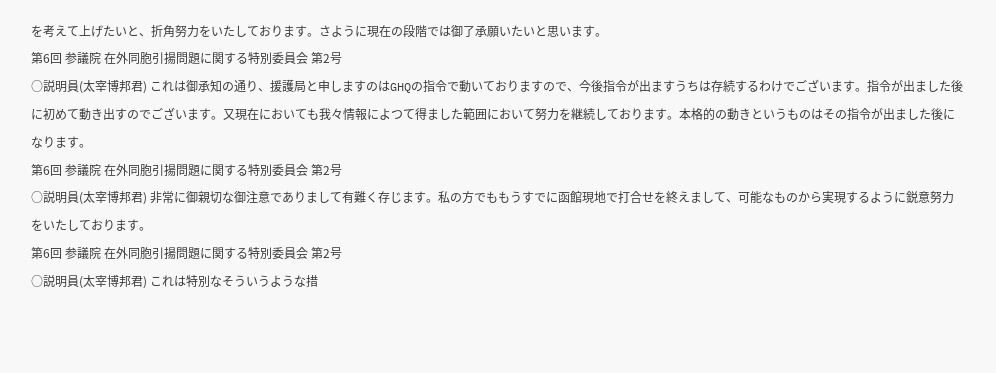を考えて上げたいと、折角努力をいたしております。さように現在の段階では御了承願いたいと思います。
第6回 参議院 在外同胞引揚問題に関する特別委員会 第2号
○説明員(太宰博邦君) これは御承知の通り、援護局と申しますのはGHQの指令で動いておりますので、今後指令が出ますうちは存続するわけでございます。指令が出ました後に初めて動き出すのでございます。又現在においても我々情報によつて得ました範囲において努力を継続しております。本格的の動きというものはその指令が出ました後になります。
第6回 参議院 在外同胞引揚問題に関する特別委員会 第2号
○説明員(太宰博邦君) 非常に御親切な御注意でありまして有難く存じます。私の方でももうすでに函館現地で打合せを終えまして、可能なものから実現するように鋭意努力をいたしております。
第6回 参議院 在外同胞引揚問題に関する特別委員会 第2号
○説明員(太宰博邦君) これは特別なそういうような措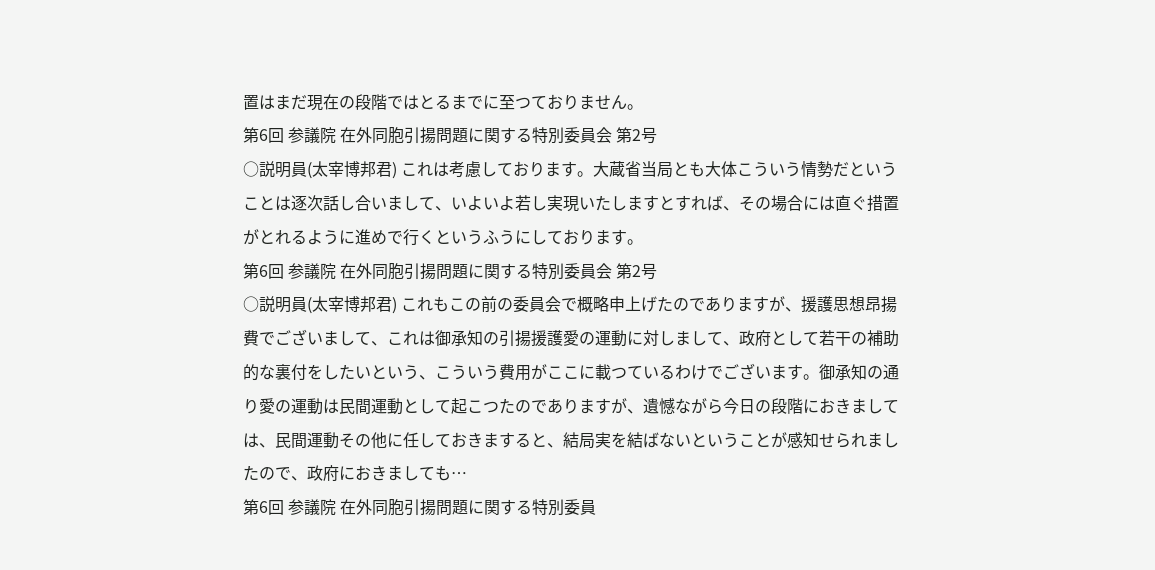置はまだ現在の段階ではとるまでに至つておりません。
第6回 参議院 在外同胞引揚問題に関する特別委員会 第2号
○説明員(太宰博邦君) これは考慮しております。大蔵省当局とも大体こういう情勢だということは逐次話し合いまして、いよいよ若し実現いたしますとすれば、その場合には直ぐ措置がとれるように進めで行くというふうにしております。
第6回 参議院 在外同胞引揚問題に関する特別委員会 第2号
○説明員(太宰博邦君) これもこの前の委員会で概略申上げたのでありますが、援護思想昂揚費でございまして、これは御承知の引揚援護愛の運動に対しまして、政府として若干の補助的な裏付をしたいという、こういう費用がここに載つているわけでございます。御承知の通り愛の運動は民間運動として起こつたのでありますが、遺憾ながら今日の段階におきましては、民間運動その他に任しておきますると、結局実を結ばないということが感知せられましたので、政府におきましても…
第6回 参議院 在外同胞引揚問題に関する特別委員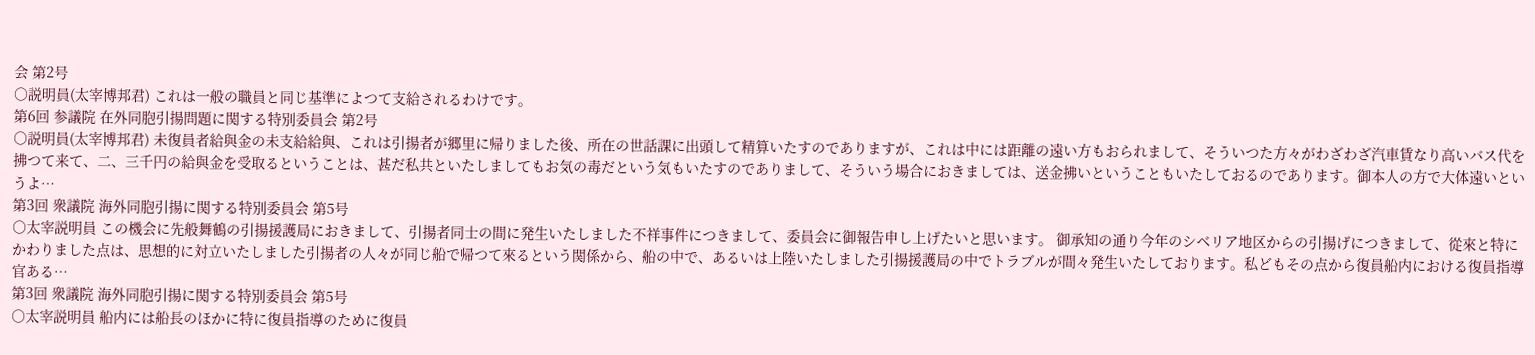会 第2号
○説明員(太宰博邦君) これは一般の職員と同じ基準によつて支給されるわけです。
第6回 参議院 在外同胞引揚問題に関する特別委員会 第2号
○説明員(太宰博邦君) 未復員者給與金の未支給給與、これは引揚者が郷里に帰りました後、所在の世話課に出頭して精算いたすのでありますが、これは中には距離の遠い方もおられまして、そういつた方々がわざわざ汽車賃なり高いバス代を拂つて来て、二、三千円の給與金を受取るということは、甚だ私共といたしましてもお気の毒だという気もいたすのでありまして、そういう場合におきましては、送金拂いということもいたしておるのであります。御本人の方で大体遠いというよ…
第3回 衆議院 海外同胞引揚に関する特別委員会 第5号
○太宰説明員 この機会に先般舞鶴の引揚援護局におきまして、引揚者同士の間に発生いたしました不祥事件につきまして、委員会に御報告申し上げたいと思います。 御承知の通り今年のシベリア地区からの引揚げにつきまして、從來と特にかわりました点は、思想的に対立いたしました引揚者の人々が同じ船で帰つて來るという関係から、船の中で、あるいは上陸いたしました引揚援護局の中でトラブルが間々発生いたしております。私どもその点から復員船内における復員指導官ある…
第3回 衆議院 海外同胞引揚に関する特別委員会 第5号
○太宰説明員 船内には船長のほかに特に復員指導のために復員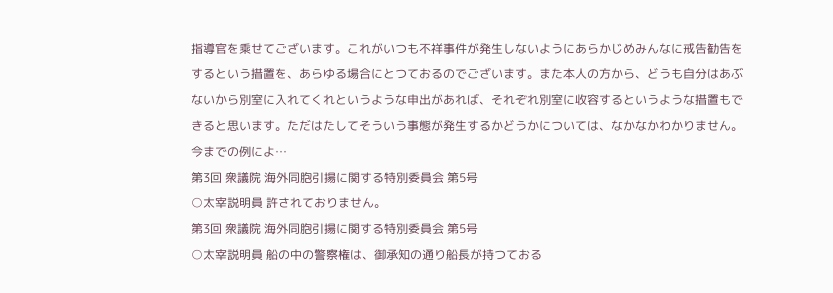指導官を乘せてございます。これがいつも不祥事件が発生しないようにあらかじめみんなに戒告勧告をするという措置を、あらゆる場合にとつておるのでございます。また本人の方から、どうも自分はあぶないから別室に入れてくれというような申出があれば、それぞれ別室に收容するというような措置もできると思います。ただはたしてそういう事態が発生するかどうかについては、なかなかわかりません。今までの例によ…
第3回 衆議院 海外同胞引揚に関する特別委員会 第5号
○太宰説明員 許されておりません。
第3回 衆議院 海外同胞引揚に関する特別委員会 第5号
○太宰説明員 船の中の警察権は、御承知の通り船長が持つておる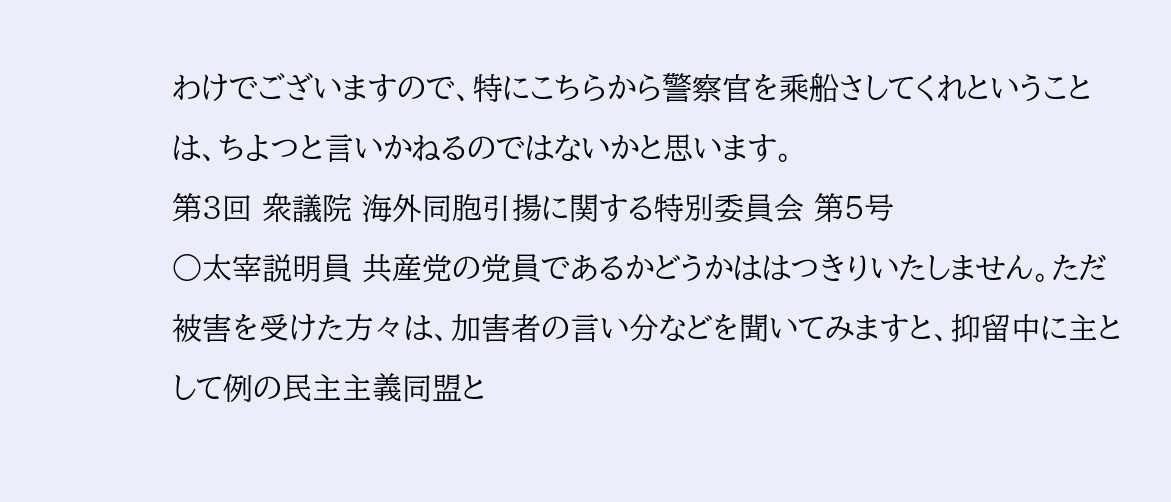わけでございますので、特にこちらから警察官を乘船さしてくれということは、ちよつと言いかねるのではないかと思います。
第3回 衆議院 海外同胞引揚に関する特別委員会 第5号
○太宰説明員 共産党の党員であるかどうかははつきりいたしません。ただ被害を受けた方々は、加害者の言い分などを聞いてみますと、抑留中に主として例の民主主義同盟と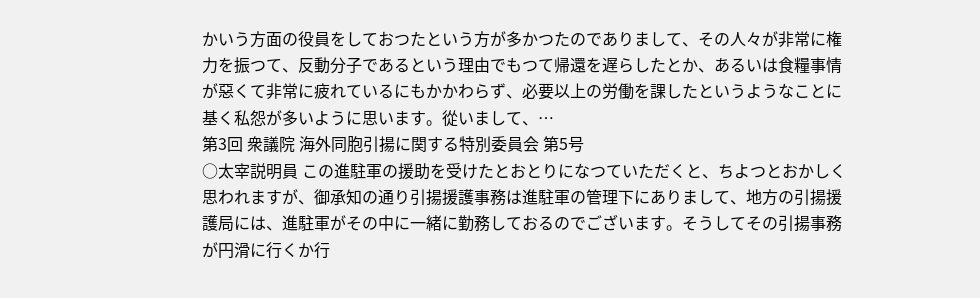かいう方面の役員をしておつたという方が多かつたのでありまして、その人々が非常に権力を振つて、反動分子であるという理由でもつて帰還を遅らしたとか、あるいは食糧事情が惡くて非常に疲れているにもかかわらず、必要以上の労働を課したというようなことに基く私怨が多いように思います。從いまして、…
第3回 衆議院 海外同胞引揚に関する特別委員会 第5号
○太宰説明員 この進駐軍の援助を受けたとおとりになつていただくと、ちよつとおかしく思われますが、御承知の通り引揚援護事務は進駐軍の管理下にありまして、地方の引揚援護局には、進駐軍がその中に一緒に勤務しておるのでございます。そうしてその引揚事務が円滑に行くか行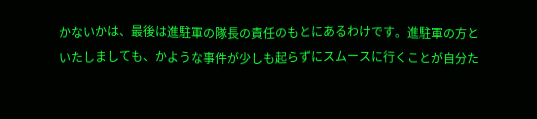かないかは、最後は進駐軍の隊長の責任のもとにあるわけです。進駐軍の方といたしましても、かような事件が少しも起らずにスムースに行くことが自分た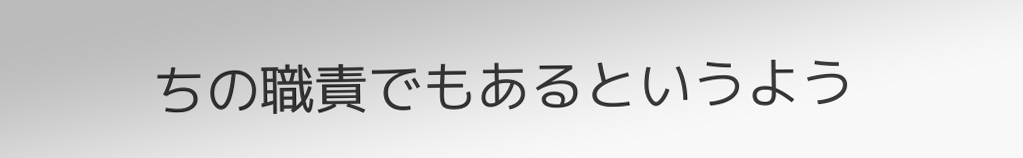ちの職責でもあるというよう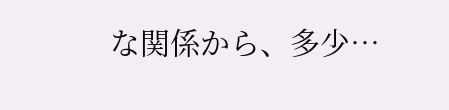な関係から、多少…